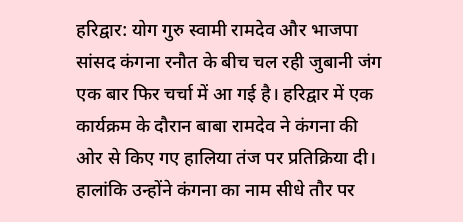हरिद्वार: योग गुरु स्वामी रामदेव और भाजपा सांसद कंगना रनौत के बीच चल रही जुबानी जंग एक बार फिर चर्चा में आ गई है। हरिद्वार में एक कार्यक्रम के दौरान बाबा रामदेव ने कंगना की ओर से किए गए हालिया तंज पर प्रतिक्रिया दी। हालांकि उन्होंने कंगना का नाम सीधे तौर पर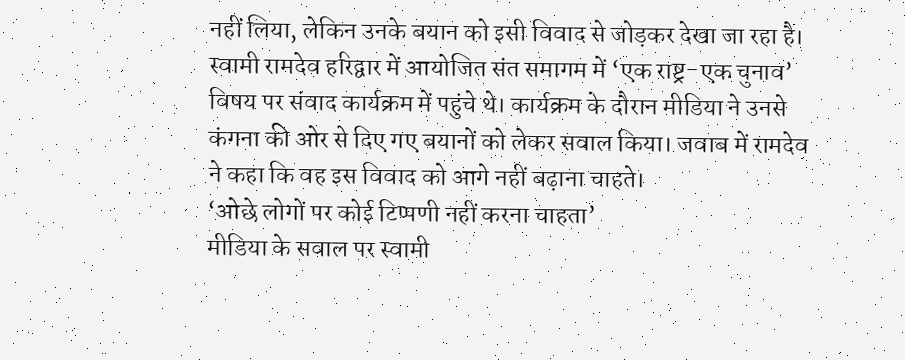नहीं लिया, लेकिन उनके बयान को इसी विवाद से जोड़कर देखा जा रहा है।
स्वामी रामदेव हरिद्वार में आयोजित संत समागम में ‘एक राष्ट्र-एक चुनाव’ विषय पर संवाद कार्यक्रम में पहुंचे थे। कार्यक्रम के दौरान मीडिया ने उनसे कंगना की ओर से दिए गए बयानों को लेकर सवाल किया। जवाब में रामदेव ने कहा कि वह इस विवाद को आगे नहीं बढ़ाना चाहते।
‘ओछे लोगों पर कोई टिप्पणी नहीं करना चाहता’
मीडिया के सवाल पर स्वामी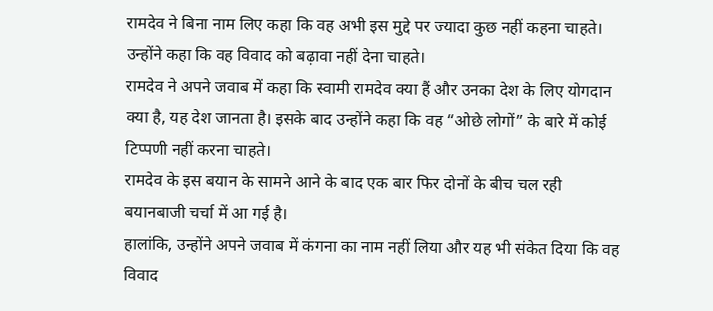रामदेव ने बिना नाम लिए कहा कि वह अभी इस मुद्दे पर ज्यादा कुछ नहीं कहना चाहते। उन्होंने कहा कि वह विवाद को बढ़ावा नहीं देना चाहते।
रामदेव ने अपने जवाब में कहा कि स्वामी रामदेव क्या हैं और उनका देश के लिए योगदान क्या है, यह देश जानता है। इसके बाद उन्होंने कहा कि वह “ओछे लोगों” के बारे में कोई टिप्पणी नहीं करना चाहते।
रामदेव के इस बयान के सामने आने के बाद एक बार फिर दोनों के बीच चल रही बयानबाजी चर्चा में आ गई है।
हालांकि, उन्होंने अपने जवाब में कंगना का नाम नहीं लिया और यह भी संकेत दिया कि वह विवाद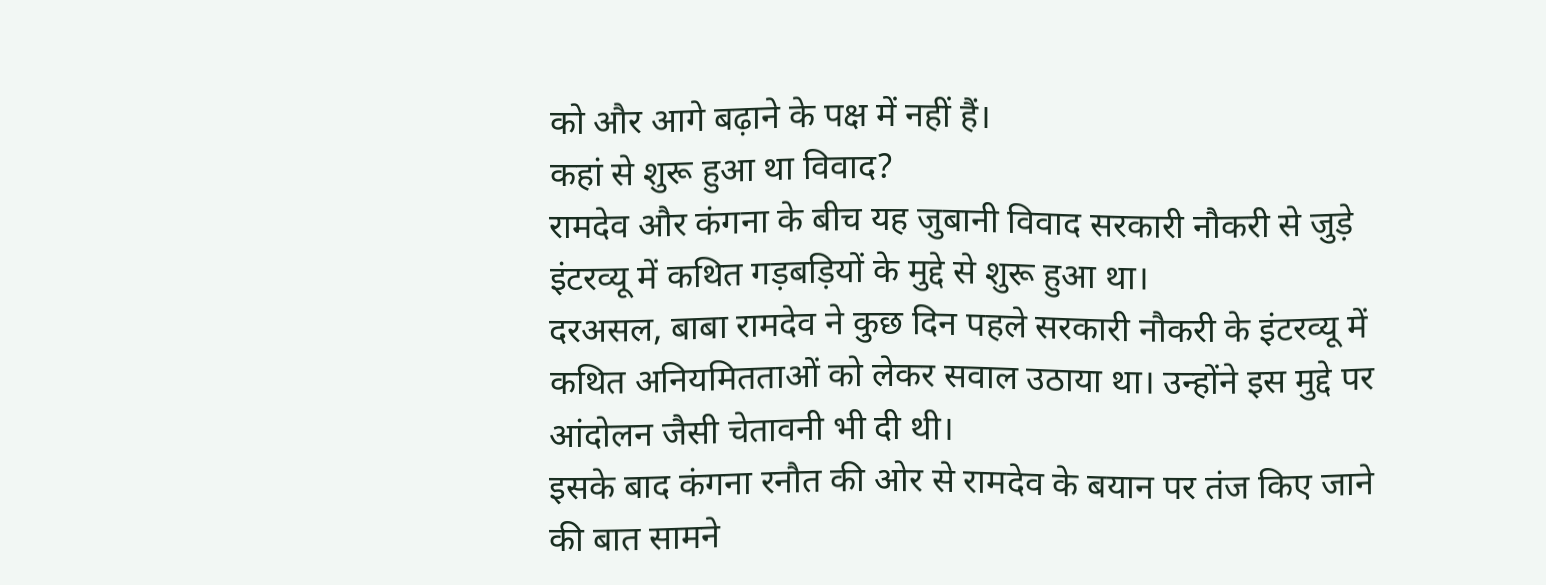को और आगे बढ़ाने के पक्ष में नहीं हैं।
कहां से शुरू हुआ था विवाद?
रामदेव और कंगना के बीच यह जुबानी विवाद सरकारी नौकरी से जुड़े इंटरव्यू में कथित गड़बड़ियों के मुद्दे से शुरू हुआ था।
दरअसल, बाबा रामदेव ने कुछ दिन पहले सरकारी नौकरी के इंटरव्यू में कथित अनियमितताओं को लेकर सवाल उठाया था। उन्होंने इस मुद्दे पर आंदोलन जैसी चेतावनी भी दी थी।
इसके बाद कंगना रनौत की ओर से रामदेव के बयान पर तंज किए जाने की बात सामने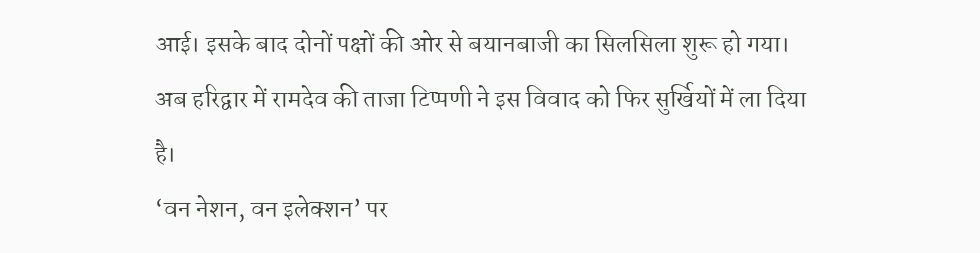आई। इसके बाद दोनों पक्षों की ओर से बयानबाजी का सिलसिला शुरू हो गया।
अब हरिद्वार में रामदेव की ताजा टिप्पणी ने इस विवाद को फिर सुर्खियों में ला दिया है।
‘वन नेशन, वन इलेक्शन’ पर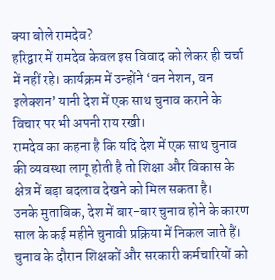क्या बोले रामदेव?
हरिद्वार में रामदेव केवल इस विवाद को लेकर ही चर्चा में नहीं रहे। कार्यक्रम में उन्होंने ‘वन नेशन, वन इलेक्शन’ यानी देश में एक साथ चुनाव कराने के विचार पर भी अपनी राय रखी।
रामदेव का कहना है कि यदि देश में एक साथ चुनाव की व्यवस्था लागू होती है तो शिक्षा और विकास के क्षेत्र में बड़ा बदलाव देखने को मिल सकता है।
उनके मुताबिक, देश में बार-बार चुनाव होने के कारण साल के कई महीने चुनावी प्रक्रिया में निकल जाते हैं। चुनाव के दौरान शिक्षकों और सरकारी कर्मचारियों को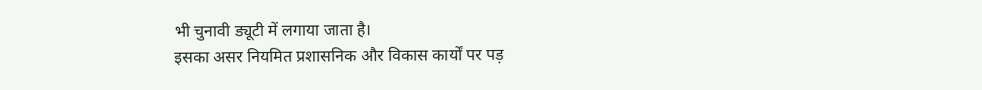भी चुनावी ड्यूटी में लगाया जाता है।
इसका असर नियमित प्रशासनिक और विकास कार्यों पर पड़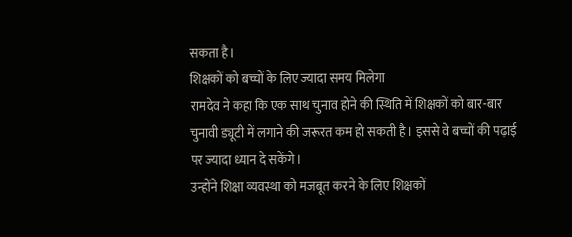सकता है।
शिक्षकों को बच्चों के लिए ज्यादा समय मिलेगा
रामदेव ने कहा कि एक साथ चुनाव होने की स्थिति में शिक्षकों को बार-बार चुनावी ड्यूटी में लगाने की जरूरत कम हो सकती है। इससे वे बच्चों की पढ़ाई पर ज्यादा ध्यान दे सकेंगे।
उन्होंने शिक्षा व्यवस्था को मजबूत करने के लिए शिक्षकों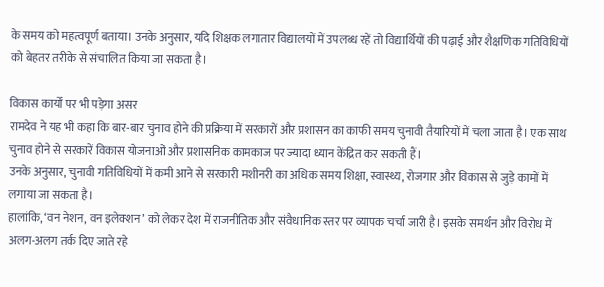के समय को महत्वपूर्ण बताया। उनके अनुसार, यदि शिक्षक लगातार विद्यालयों में उपलब्ध रहें तो विद्यार्थियों की पढ़ाई और शैक्षणिक गतिविधियों को बेहतर तरीके से संचालित किया जा सकता है।

विकास कार्यों पर भी पड़ेगा असर
रामदेव ने यह भी कहा कि बार-बार चुनाव होने की प्रक्रिया में सरकारों और प्रशासन का काफी समय चुनावी तैयारियों में चला जाता है। एक साथ चुनाव होने से सरकारें विकास योजनाओं और प्रशासनिक कामकाज पर ज्यादा ध्यान केंद्रित कर सकती हैं।
उनके अनुसार, चुनावी गतिविधियों में कमी आने से सरकारी मशीनरी का अधिक समय शिक्षा, स्वास्थ्य, रोजगार और विकास से जुड़े कामों में लगाया जा सकता है।
हालांकि, ‘वन नेशन, वन इलेक्शन’ को लेकर देश में राजनीतिक और संवैधानिक स्तर पर व्यापक चर्चा जारी है। इसके समर्थन और विरोध में अलग-अलग तर्क दिए जाते रहे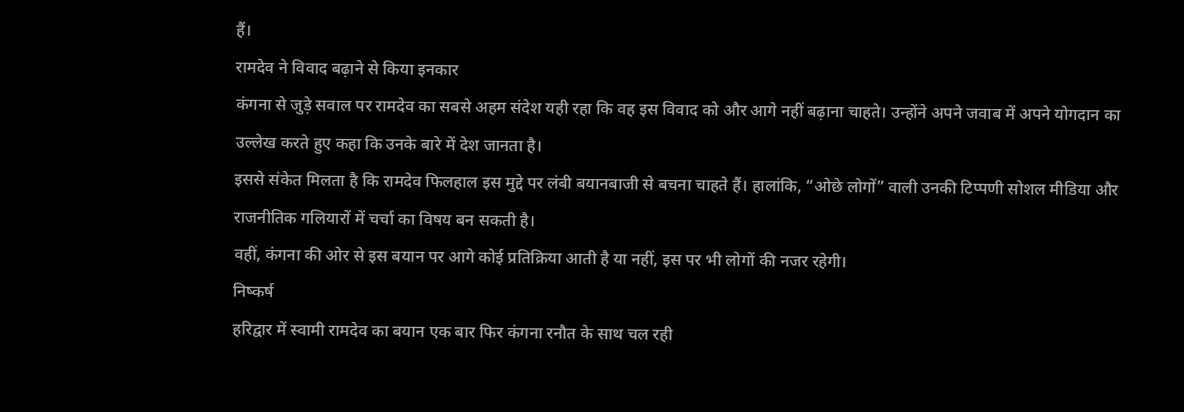हैं।
रामदेव ने विवाद बढ़ाने से किया इनकार
कंगना से जुड़े सवाल पर रामदेव का सबसे अहम संदेश यही रहा कि वह इस विवाद को और आगे नहीं बढ़ाना चाहते। उन्होंने अपने जवाब में अपने योगदान का उल्लेख करते हुए कहा कि उनके बारे में देश जानता है।
इससे संकेत मिलता है कि रामदेव फिलहाल इस मुद्दे पर लंबी बयानबाजी से बचना चाहते हैं। हालांकि, “ओछे लोगों” वाली उनकी टिप्पणी सोशल मीडिया और राजनीतिक गलियारों में चर्चा का विषय बन सकती है।
वहीं, कंगना की ओर से इस बयान पर आगे कोई प्रतिक्रिया आती है या नहीं, इस पर भी लोगों की नजर रहेगी।
निष्कर्ष
हरिद्वार में स्वामी रामदेव का बयान एक बार फिर कंगना रनौत के साथ चल रही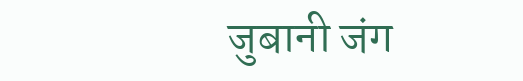जुबानी जंग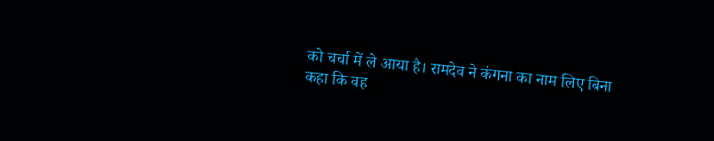को चर्चा में ले आया है। रामदेव ने कंगना का नाम लिए बिना कहा कि वह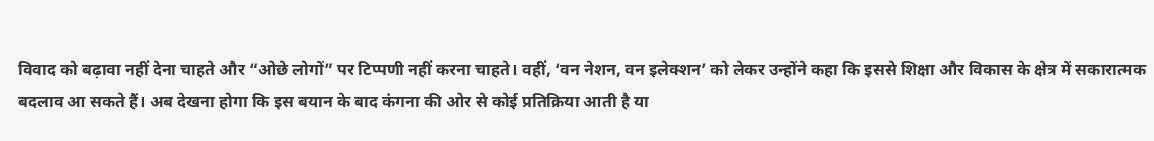विवाद को बढ़ावा नहीं देना चाहते और “ओछे लोगों” पर टिप्पणी नहीं करना चाहते। वहीं, ‘वन नेशन, वन इलेक्शन’ को लेकर उन्होंने कहा कि इससे शिक्षा और विकास के क्षेत्र में सकारात्मक बदलाव आ सकते हैं। अब देखना होगा कि इस बयान के बाद कंगना की ओर से कोई प्रतिक्रिया आती है या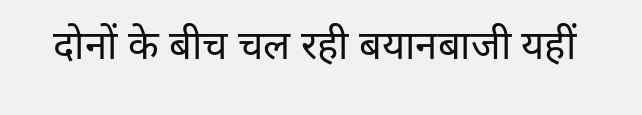दोनों के बीच चल रही बयानबाजी यहीं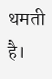थमती है।